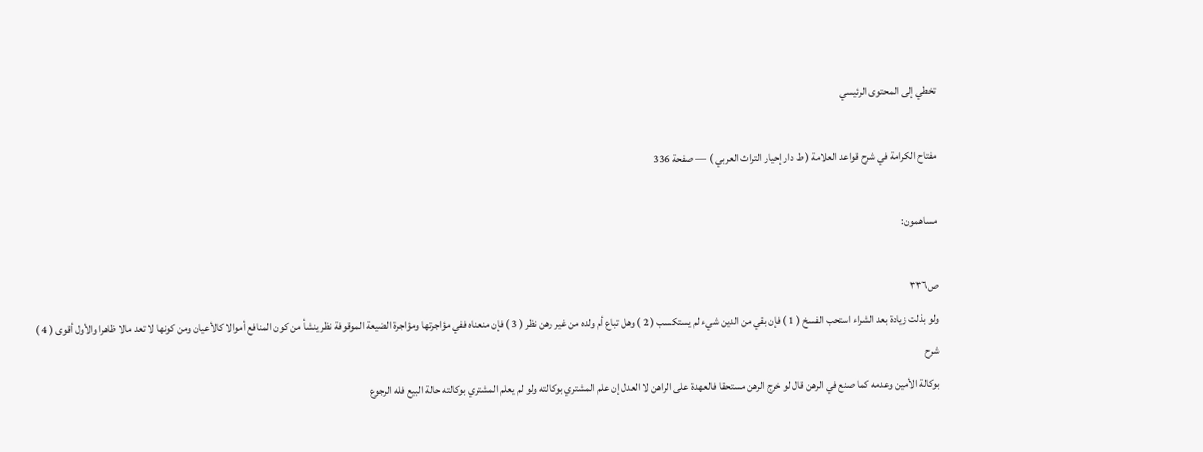تخطي إلى المحتوى الرئيسي

مفتاح الكرامة في شرح قواعد العلامة ( ط دار إحيار التراث العربي ) — صفحة 336

مساهمون:

ص٣٣٦
ولو بذلت زيادة بعد الشراء استحب الفسخ ( 1 ) فإن بقي من الدين شيء لم يستكسب ( 2 ) وهل تباع أم ولده من غير رهن نظر ( 3 ) فإن منعناه ففي مؤاجرتها ومؤاجرة الضيعة الموقوفة نظر ينشأ من كون المنافع أموالا كالأعيان ومن كونها لا تعد مالا ظاهرا والأول أقوى ( 4 )
شرح
بوكالة الأمين وعدمه كما صنع في الرهن قال لو خرج الرهن مستحقا فالعهدة على الراهن لا العدل إن علم المشتري بوكالته ولو لم يعلم المشتري بوكالته حالة البيع فله الرجوع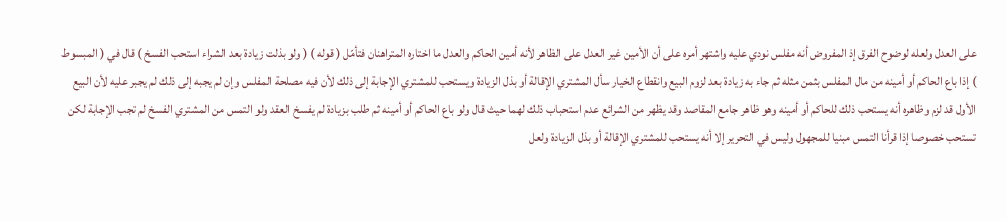على العدل ولعله لوضوح الفرق إذ المفروض أنه مفلس نودي عليه واشتهر أمره على أن الأمين غير العدل على الظاهر لأنه أمين الحاكم والعدل ما اختاره المتراهنان فتأمّل ( قوله ) ( ولو بذلت زيادة بعد الشراء استحب الفسخ ) قال في ( المبسوط ) إذا باع الحاكم أو أمينه من مال المفلس بثمن مثله ثم جاء به زيادة بعد لزوم البيع وانقطاع الخيار سأل المشتري الإقالة أو بذل الزيادة ويستحب للمشتري الإجابة إلى ذلك لأن فيه مصلحة المفلس وإن لم يجبه إلى ذلك لم يجبر عليه لأن البيع الأول قد لزم وظاهره أنه يستحب ذلك للحاكم أو أمينه وهو ظاهر جامع المقاصد وقد يظهر من الشرائع عدم استحباب ذلك لهما حيث قال ولو باع الحاكم أو أمينه ثم طلب بزيادة لم يفسخ العقد ولو التمس من المشتري الفسخ لم تجب الإجابة لكن تستحب خصوصا إذا قرأنا التمس مبنيا للمجهول وليس في التحرير إلا أنه يستحب للمشتري الإقالة أو بذل الزيادة ولعل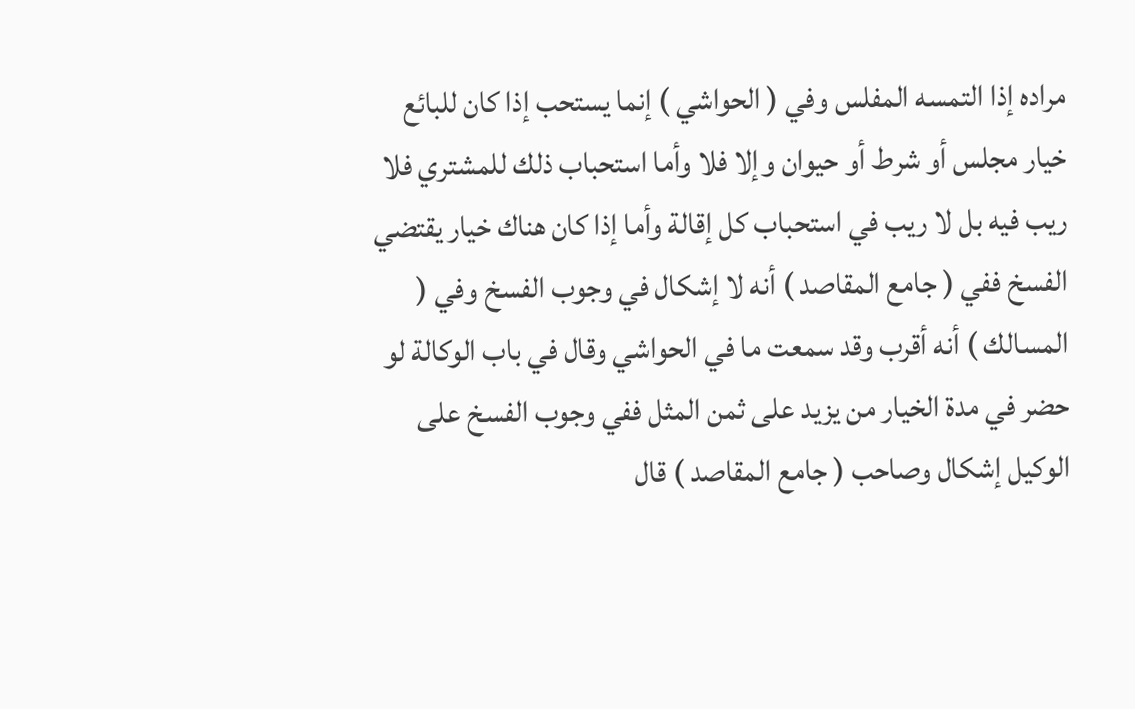مراده إذا التمسه المفلس وفي ( الحواشي ) إنما يستحب إذا كان للبائع خيار مجلس أو شرط أو حيوان وإلا فلا وأما استحباب ذلك للمشتري فلا ريب فيه بل لا ريب في استحباب كل إقالة وأما إذا كان هناك خيار يقتضي الفسخ ففي ( جامع المقاصد ) أنه لا إشكال في وجوب الفسخ وفي ( المسالك ) أنه أقرب وقد سمعت ما في الحواشي وقال في باب الوكالة لو حضر في مدة الخيار من يزيد على ثمن المثل ففي وجوب الفسخ على الوكيل إشكال وصاحب ( جامع المقاصد ) قال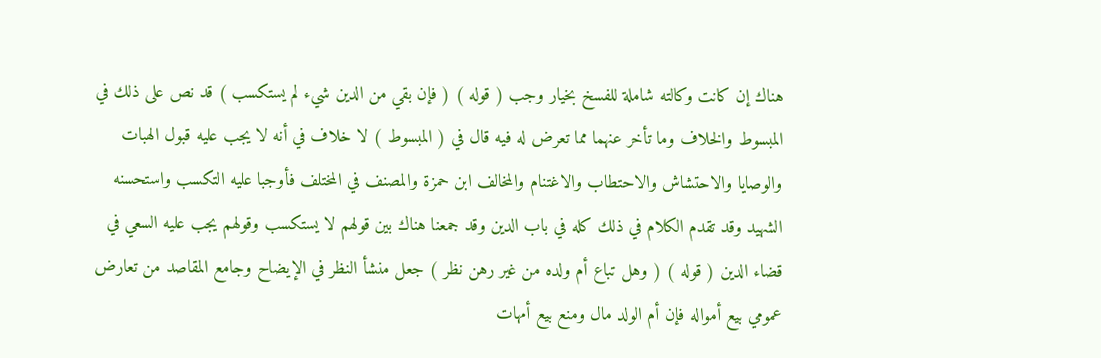هناك إن كانت وكالته شاملة للفسخ بخيار وجب ( قوله ) ( فإن بقي من الدين شيء لم يستكسب ) قد نص على ذلك في المبسوط والخلاف وما تأخر عنهما مما تعرض له فيه قال في ( المبسوط ) لا خلاف في أنه لا يجب عليه قبول الهبات والوصايا والاحتشاش والاحتطاب والاغتنام والمخالف ابن حمزة والمصنف في المختلف فأوجبا عليه التكسب واستحسنه الشهيد وقد تقدم الكلام في ذلك كله في باب الدين وقد جمعنا هناك بين قولهم لا يستكسب وقولهم يجب عليه السعي في قضاء الدين ( قوله ) ( وهل تباع أم ولده من غير رهن نظر ) جعل منشأ النظر في الإيضاح وجامع المقاصد من تعارض عمومي بيع أمواله فإن أم الولد مال ومنع بيع أمهات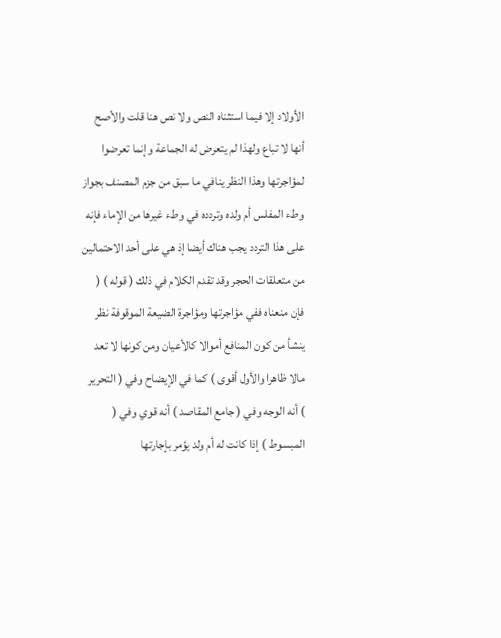الأولاد إلا فيما استثناه النص ولا نص هنا قلت والأصح أنها لا تباع ولهذا لم يتعرض له الجماعة وإنما تعرضوا لمؤاجرتها وهذا النظر ينافي ما سبق من جزم المصنف بجواز وطء المفلس أم ولده وتردده في وطء غيرها من الإماء فإنه على هذا التردد يجب هناك أيضا إذ هي على أحد الاحتمالين من متعلقات الحجر وقد تقدم الكلام في ذلك ( قوله ) ( فإن منعناه ففي مؤاجرتها ومؤاجرة الضيعة الموقوفة نظر ينشأ من كون المنافع أموالا كالأعيان ومن كونها لا تعد مالا ظاهرا والأول أقوى ) كما في الإيضاح وفي ( التحرير ) أنه الوجه وفي ( جامع المقاصد ) أنه قوي وفي ( المبسوط ) إذا كانت له أم ولد يؤمر بإجارتها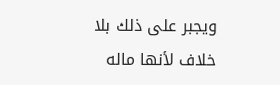ويجبر على ذلك بلا خلاف لأنها ماله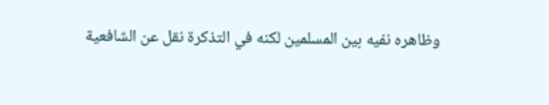وظاهره نفيه بين المسلمين لكنه في التذكرة نقل عن الشافعية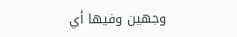وجهين وفيها أي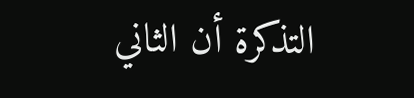التذكرة أن الثاني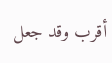أقرب وقد جعل